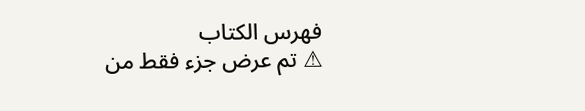فهرس الكتاب
⚠ تم عرض جزء فقط من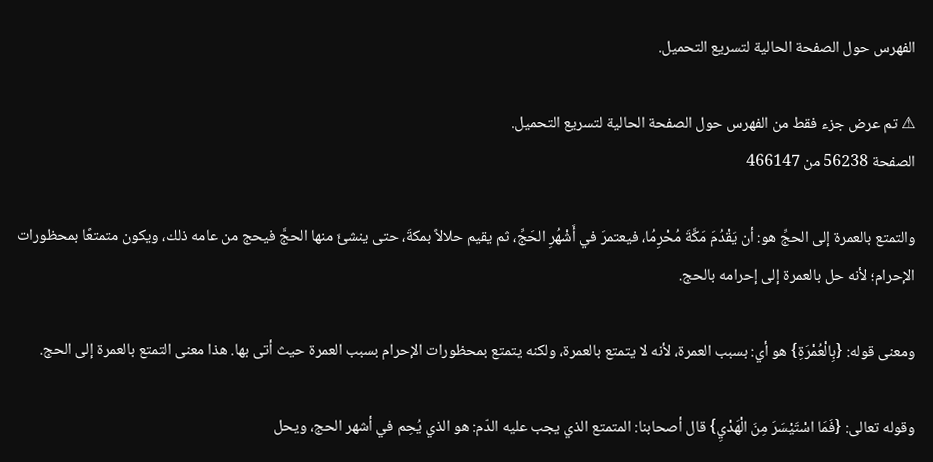الفهرس حول الصفحة الحالية لتسريع التحميل.

⚠ تم عرض جزء فقط من الفهرس حول الصفحة الحالية لتسريع التحميل.
الصفحة 56238 من 466147

والتمتع بالعمرة إلى الحجِّ هو: أن يَقْدُمَ مَكَّةَ مُحْرِمُا، فيعتمرَ في أَشْهُرِ الحَجِّ، ثم يقيم حلالاً بمكةَ، حتى ينشئَ منها الحجَّ فيحج من عامه ذلك، ويكون متمتعًا بمحظورات الإحرام؛ لأنه حل بالعمرة إلى إحرامه بالحج.

ومعنى قوله: {بِالْعُمْرَةِ} هو أي: بسبب العمرة، لأنه لا يتمتع بالعمرة، ولكنه يتمتع بمحظورات الإحرام بسبب العمرة حيث أتى بها. هذا معنى التمتع بالعمرة إلى الحج.

وقوله تعالى: {فَمَا اسْتَيْسَرَ مِنَ الْهَدْيِ} قال أصحابنا: المتمتع الذي يجب عليه الدّم: هو الذي يُحِم في أشهر الحج، ويحل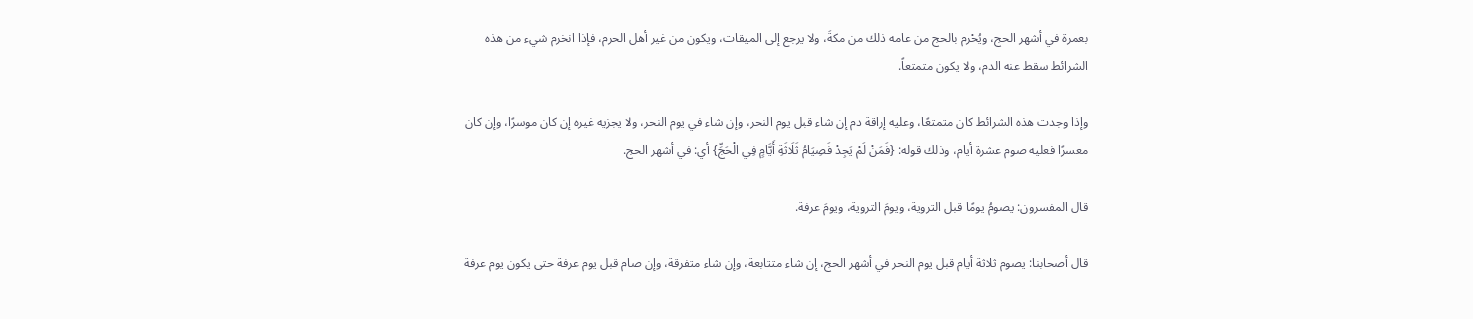بعمرة في أشهر الحج، ويُحْرم بالحج من عامه ذلك من مكةَ، ولا يرجع إلى الميقات، ويكون من غير أهل الحرم، فإذا انخرم شيء من هذه الشرائط سقط عنه الدم، ولا يكون متمتعاً.

وإذا وجدت هذه الشرائط كان متمتعًا، وعليه إراقة دم إن شاء قبل يوم النحر، وإن شاء في يوم النحر، ولا يجزيه غيره إن كان موسرًا، وإن كان معسرًا فعليه صوم عشرة أيام، وذلك قوله: {فَمَنْ لَمْ يَجِدْ فَصِيَامُ ثَلَاثَةِ أَيَّامٍ فِي الْحَجِّ} أي: في أشهر الحج.

قال المفسرون: يصومُ يومًا قبل التروية، ويومَ التروية، ويومَ عرفة.

قال أصحابنا: يصوم ثلاثة أيام قبل يوم النحر في أشهر الحج، إن شاء متتابعة، وإن شاء متفرقة، وإن صام قبل يوم عرفة حتى يكون يوم عرفة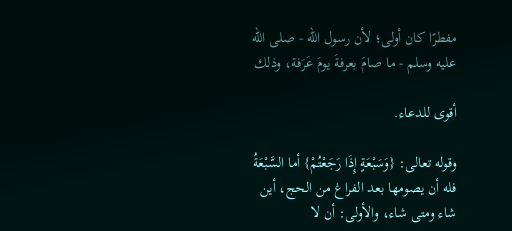مفطرًا كان أولى؛ لأن رسول الله - صلى الله عليه وسلم - ما صامَ بعرفةَ يومَ عَرَفة، وذلك

أقوى للدعاء.

وقوله تعالى: {وَسَبْعَةٍ إِذَا رَجَعْتُمْ} أما السَّبْعَةُ فله أن يصومها بعد الفراغ من الحج، أين شاء ومتى شاء، والأولى: أن لا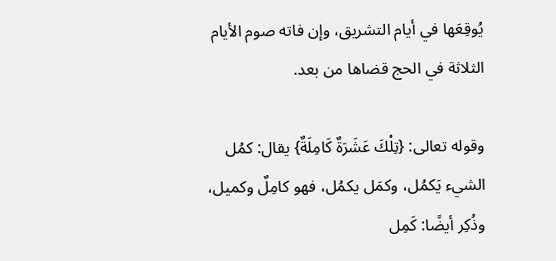يُوقِعَها في أيام التشريق، وإن فاته صوم الأيام الثلاثة في الحج قضاها من بعد.

وقوله تعالى: {تِلْكَ عَشَرَةٌ كَامِلَةٌ} يقال: كمُل الشيء يَكمُل، وكمَل يكمُل، فهو كامِلٌ وكميل، وذُكِر أيضًا: كَمِل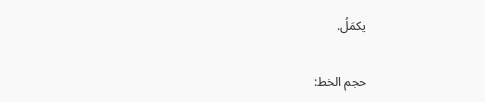يكمَلُ.

حجم الخط: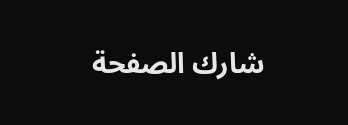شارك الصفحة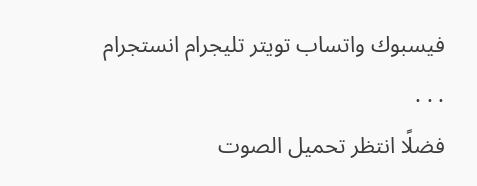فيسبوك واتساب تويتر تليجرام انستجرام
. . .
فضلًا انتظر تحميل الصوت